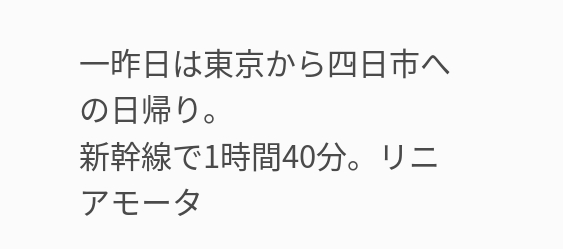一昨日は東京から四日市への日帰り。
新幹線で1時間40分。リニアモータ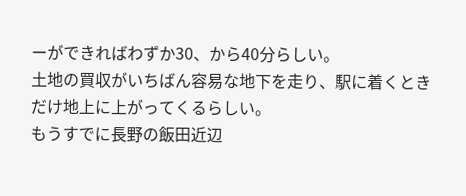ーができればわずか30、から40分らしい。
土地の買収がいちばん容易な地下を走り、駅に着くときだけ地上に上がってくるらしい。
もうすでに長野の飯田近辺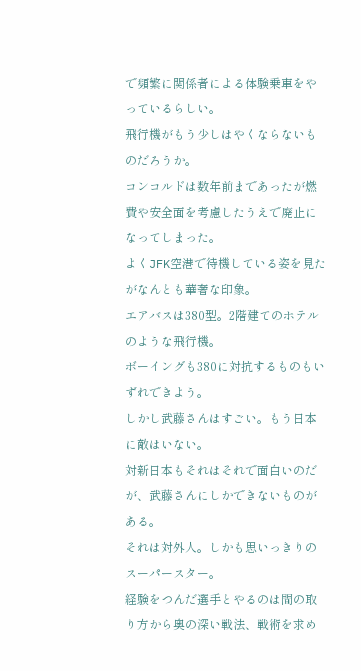で頻繁に関係者による体験乗車をやっているらしい。
飛行機がもう少しはやくならないものだろうか。
コンコルドは数年前まであったが燃費や安全面を考慮したうえで廃止になってしまった。
よくJFK空港で待機している姿を見たがなんとも華奢な印象。
エアバスは380型。2階建てのホテルのような飛行機。
ボーイングも380に対抗するものもいずれできよう。
しかし武藤さんはすごい。もう日本に敵はいない。
対新日本もそれはそれで面白いのだが、武藤さんにしかできないものがある。
それは対外人。しかも思いっきりのスーパースター。
経験をつんだ選手とやるのは間の取り方から奥の深い戦法、戦術を求め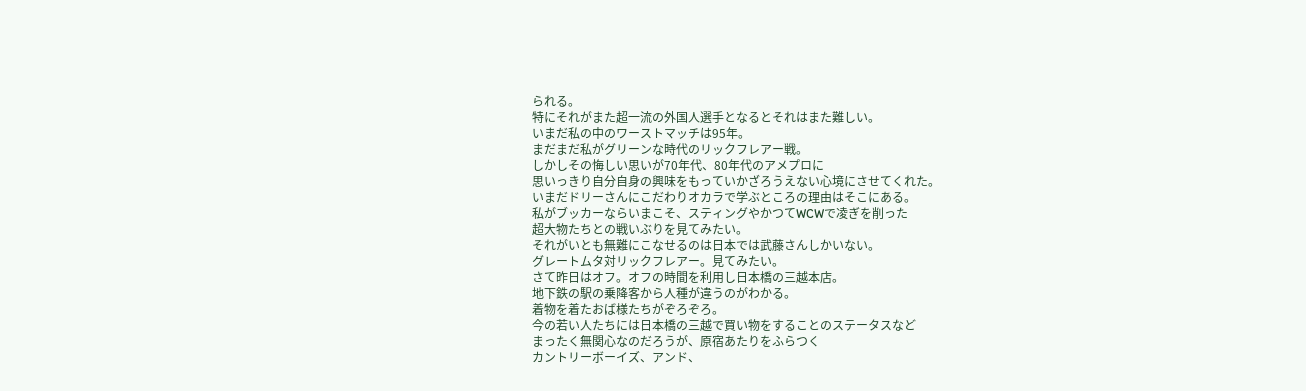られる。
特にそれがまた超一流の外国人選手となるとそれはまた難しい。
いまだ私の中のワーストマッチは95年。
まだまだ私がグリーンな時代のリックフレアー戦。
しかしその悔しい思いが70年代、80年代のアメプロに
思いっきり自分自身の興味をもっていかざろうえない心境にさせてくれた。
いまだドリーさんにこだわりオカラで学ぶところの理由はそこにある。
私がブッカーならいまこそ、スティングやかつてWCWで凌ぎを削った
超大物たちとの戦いぶりを見てみたい。
それがいとも無難にこなせるのは日本では武藤さんしかいない。
グレートムタ対リックフレアー。見てみたい。
さて昨日はオフ。オフの時間を利用し日本橋の三越本店。
地下鉄の駅の乗降客から人種が違うのがわかる。
着物を着たおば様たちがぞろぞろ。
今の若い人たちには日本橋の三越で買い物をすることのステータスなど
まったく無関心なのだろうが、原宿あたりをふらつく
カントリーボーイズ、アンド、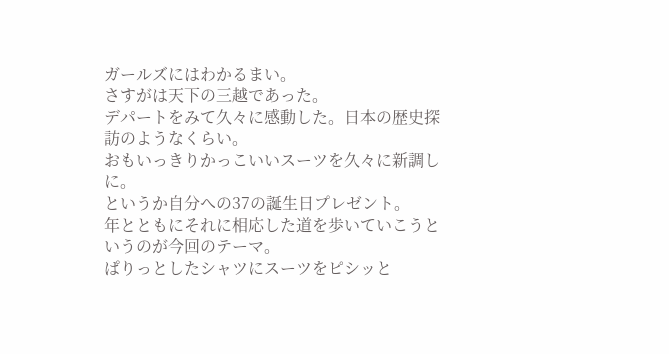ガールズにはわかるまい。
さすがは天下の三越であった。
デパートをみて久々に感動した。日本の歴史探訪のようなくらい。
おもいっきりかっこいいスーツを久々に新調しに。
というか自分への37の誕生日プレゼント。
年とともにそれに相応した道を歩いていこうというのが今回のテーマ。
ぱりっとしたシャツにスーツをピシッと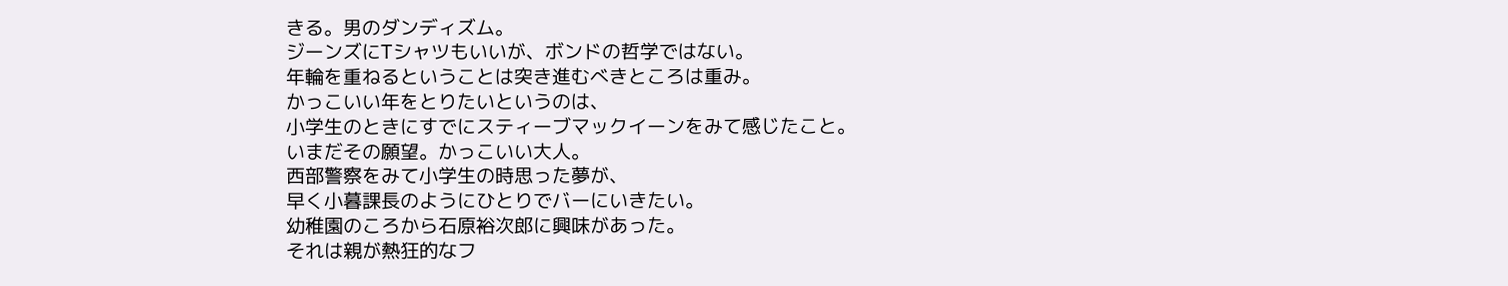きる。男のダンディズム。
ジーンズにTシャツもいいが、ボンドの哲学ではない。
年輪を重ねるということは突き進むべきところは重み。
かっこいい年をとりたいというのは、
小学生のときにすでにスティーブマックイーンをみて感じたこと。
いまだその願望。かっこいい大人。
西部警察をみて小学生の時思った夢が、
早く小暮課長のようにひとりでバーにいきたい。
幼稚園のころから石原裕次郎に興味があった。
それは親が熱狂的なフ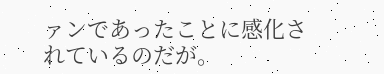ァンであったことに感化されているのだが。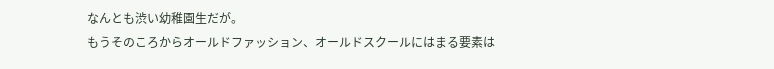なんとも渋い幼稚園生だが。
もうそのころからオールドファッション、オールドスクールにはまる要素は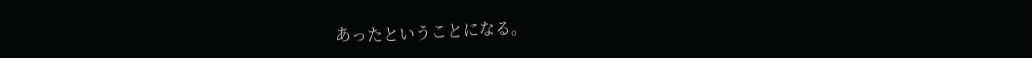あったということになる。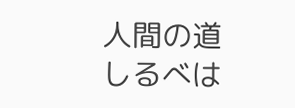人間の道しるべは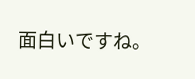面白いですね。